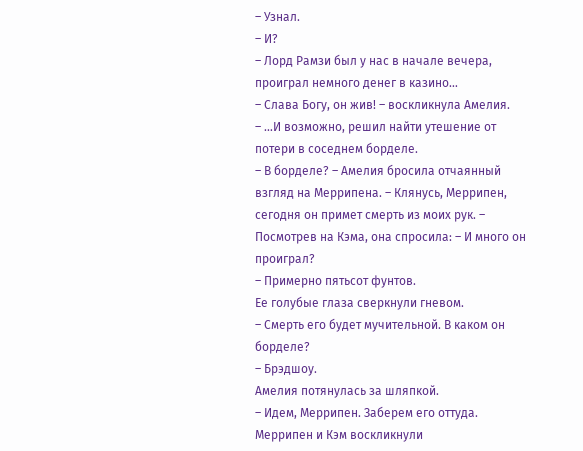– Узнал.
– И?
– Лорд Рамзи был у нас в начале вечера, проиграл немного денег в казино…
– Слава Богу, он жив! – воскликнула Амелия.
– …И возможно, решил найти утешение от потери в соседнем борделе.
– В борделе? – Амелия бросила отчаянный взгляд на Меррипена. – Клянусь, Меррипен, сегодня он примет смерть из моих рук. – Посмотрев на Кэма, она спросила: – И много он проиграл?
– Примерно пятьсот фунтов.
Ее голубые глаза сверкнули гневом.
– Смерть его будет мучительной. В каком он борделе?
– Брэдшоу.
Амелия потянулась за шляпкой.
– Идем, Меррипен. Заберем его оттуда.
Меррипен и Кэм воскликнули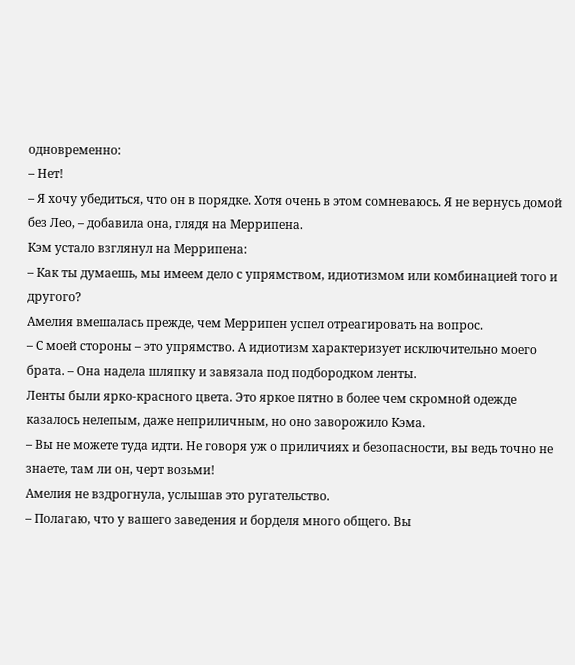одновременно:
– Нет!
– Я хочу убедиться, что он в порядке. Хотя очень в этом сомневаюсь. Я не вернусь домой без Лео, – добавила она, глядя на Меррипена.
Кэм устало взглянул на Меррипена:
– Как ты думаешь, мы имеем дело с упрямством, идиотизмом или комбинацией того и другого?
Амелия вмешалась прежде, чем Меррипен успел отреагировать на вопрос.
– С моей стороны – это упрямство. А идиотизм характеризует исключительно моего брата. – Она надела шляпку и завязала под подбородком ленты.
Ленты были ярко-красного цвета. Это яркое пятно в более чем скромной одежде казалось нелепым, даже неприличным, но оно заворожило Кэма.
– Вы не можете туда идти. Не говоря уж о приличиях и безопасности, вы ведь точно не знаете, там ли он, черт возьми!
Амелия не вздрогнула, услышав это ругательство.
– Полагаю, что у вашего заведения и борделя много общего. Вы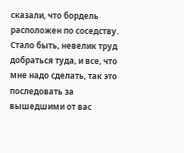сказали, что бордель расположен по соседству. Стало быть, невелик труд добраться туда, и все, что мне надо сделать, так это последовать за вышедшими от вас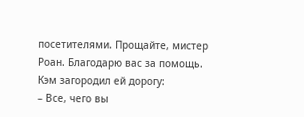посетителями. Прощайте, мистер Роан. Благодарю вас за помощь.
Кэм загородил ей дорогу:
– Все, чего вы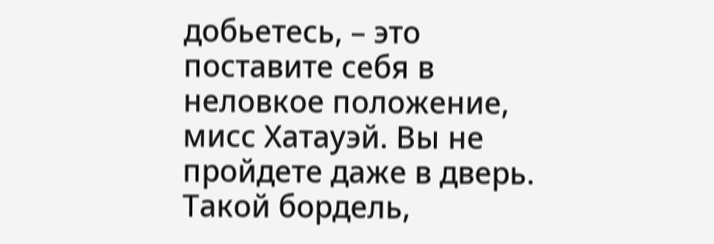добьетесь, – это поставите себя в неловкое положение, мисс Хатауэй. Вы не пройдете даже в дверь. Такой бордель,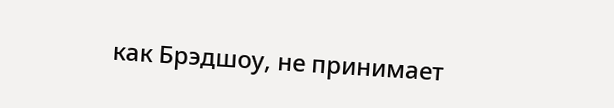как Брэдшоу, не принимает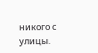никого с улицы.